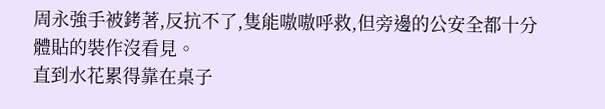周永強手被銬著,反抗不了,隻能嗷嗷呼救,但旁邊的公安全都十分體貼的裝作沒看見。
直到水花累得靠在桌子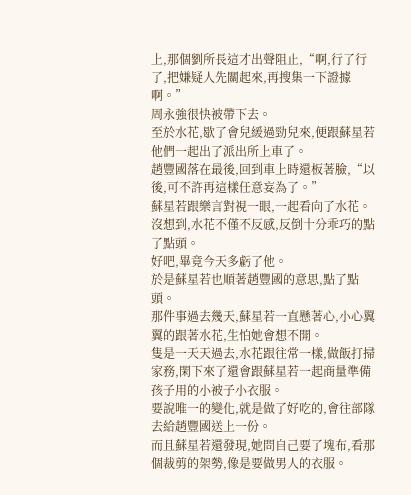上,那個劉所長這才出聲阻止,“啊,行了行了,把嫌疑人先關起來,再搜集一下證據啊。”
周永強很快被帶下去。
至於水花,歇了會兒緩過勁兒來,便跟蘇星若他們一起出了派出所上車了。
趙豐國落在最後,回到車上時還板著臉,“以後,可不許再這樣任意妄為了。”
蘇星若跟樂言對視一眼,一起看向了水花。
沒想到,水花不僅不反感,反倒十分乖巧的點了點頭。
好吧,畢竟今天多虧了他。
於是蘇星若也順著趙豐國的意思,點了點頭。
那件事過去幾天,蘇星若一直懸著心,小心翼翼的跟著水花,生怕她會想不開。
隻是一天天過去,水花跟往常一樣,做飯打掃家務,閑下來了還會跟蘇星若一起商量準備孩子用的小被子小衣服。
要說唯一的變化,就是做了好吃的,會往部隊去給趙豐國送上一份。
而且蘇星若還發現,她問自己要了塊布,看那個裁剪的架勢,像是要做男人的衣服。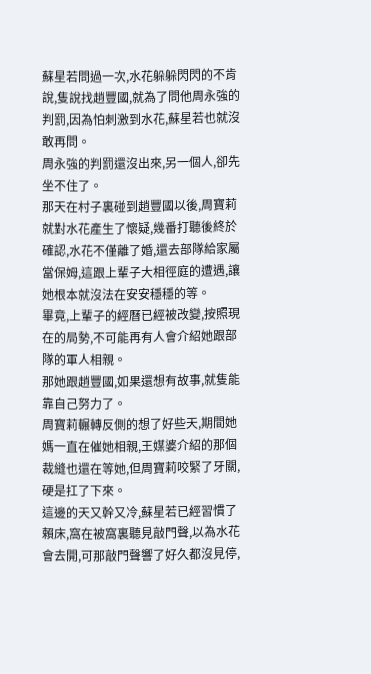蘇星若問過一次,水花躲躲閃閃的不肯說,隻說找趙豐國,就為了問他周永強的判罰,因為怕刺激到水花,蘇星若也就沒敢再問。
周永強的判罰還沒出來,另一個人,卻先坐不住了。
那天在村子裏碰到趙豐國以後,周寶莉就對水花產生了懷疑,幾番打聽後終於確認,水花不僅離了婚,還去部隊給家屬當保姆,這跟上輩子大相徑庭的遭遇,讓她根本就沒法在安安穩穩的等。
畢竟,上輩子的經曆已經被改變,按照現在的局勢,不可能再有人會介紹她跟部隊的軍人相親。
那她跟趙豐國,如果還想有故事,就隻能靠自己努力了。
周寶莉輾轉反側的想了好些天,期間她媽一直在催她相親,王媒婆介紹的那個裁縫也還在等她,但周寶莉咬緊了牙關,硬是扛了下來。
這邊的天又幹又冷,蘇星若已經習慣了賴床,窩在被窩裏聽見敲門聲,以為水花會去開,可那敲門聲響了好久都沒見停,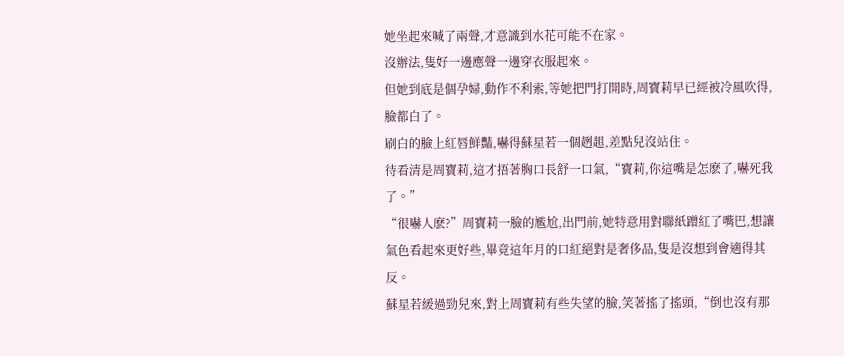她坐起來喊了兩聲,才意識到水花可能不在家。
沒辦法,隻好一邊應聲一邊穿衣服起來。
但她到底是個孕婦,動作不利索,等她把門打開時,周寶莉早已經被冷風吹得,臉都白了。
刷白的臉上紅唇鮮豔,嚇得蘇星若一個趔趄,差點兒沒站住。
待看清是周寶莉,這才捂著胸口長舒一口氣,“寶莉,你這嘴是怎麽了,嚇死我了。”
“很嚇人麽?”周寶莉一臉的尷尬,出門前,她特意用對聯紙蹭紅了嘴巴,想讓氣色看起來更好些,畢竟這年月的口紅絕對是奢侈品,隻是沒想到會適得其反。
蘇星若緩過勁兒來,對上周寶莉有些失望的臉,笑著搖了搖頭,“倒也沒有那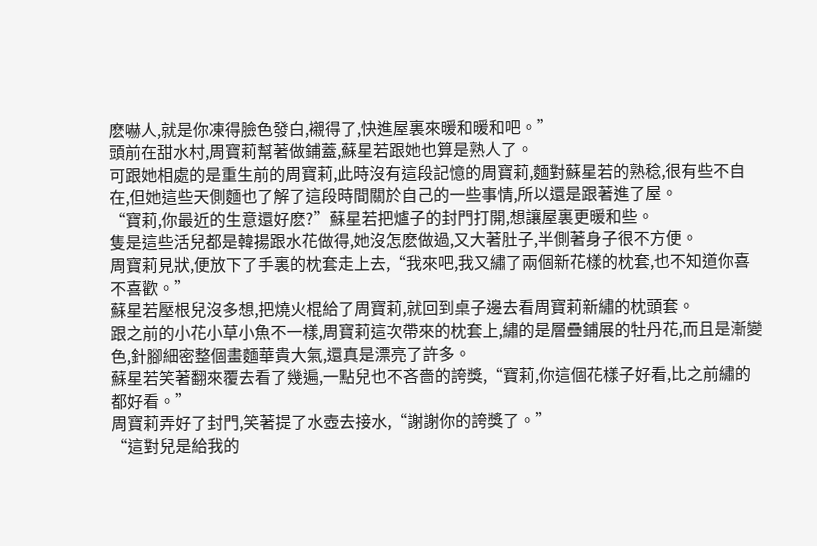麽嚇人,就是你凍得臉色發白,襯得了,快進屋裏來暖和暖和吧。”
頭前在甜水村,周寶莉幫著做鋪蓋,蘇星若跟她也算是熟人了。
可跟她相處的是重生前的周寶莉,此時沒有這段記憶的周寶莉,麵對蘇星若的熟稔,很有些不自在,但她這些天側麵也了解了這段時間關於自己的一些事情,所以還是跟著進了屋。
“寶莉,你最近的生意還好麽?”蘇星若把爐子的封門打開,想讓屋裏更暖和些。
隻是這些活兒都是韓揚跟水花做得,她沒怎麽做過,又大著肚子,半側著身子很不方便。
周寶莉見狀,便放下了手裏的枕套走上去,“我來吧,我又繡了兩個新花樣的枕套,也不知道你喜不喜歡。”
蘇星若壓根兒沒多想,把燒火棍給了周寶莉,就回到桌子邊去看周寶莉新繡的枕頭套。
跟之前的小花小草小魚不一樣,周寶莉這次帶來的枕套上,繡的是層疊鋪展的牡丹花,而且是漸變色,針腳細密整個畫麵華貴大氣,還真是漂亮了許多。
蘇星若笑著翻來覆去看了幾遍,一點兒也不吝嗇的誇獎,“寶莉,你這個花樣子好看,比之前繡的都好看。”
周寶莉弄好了封門,笑著提了水壺去接水,“謝謝你的誇獎了。”
“這對兒是給我的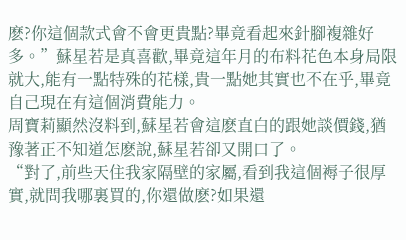麽?你這個款式會不會更貴點?畢竟看起來針腳複雜好多。”蘇星若是真喜歡,畢竟這年月的布料花色本身局限就大,能有一點特殊的花樣,貴一點她其實也不在乎,畢竟自己現在有這個消費能力。
周寶莉顯然沒料到,蘇星若會這麽直白的跟她談價錢,猶豫著正不知道怎麽說,蘇星若卻又開口了。
“對了,前些天住我家隔壁的家屬,看到我這個褥子很厚實,就問我哪裏買的,你還做麽?如果還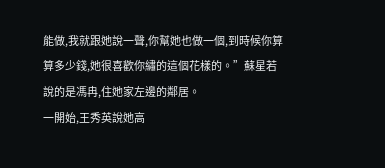能做,我就跟她說一聲,你幫她也做一個,到時候你算算多少錢,她很喜歡你繡的這個花樣的。”蘇星若說的是馮冉,住她家左邊的鄰居。
一開始,王秀英說她高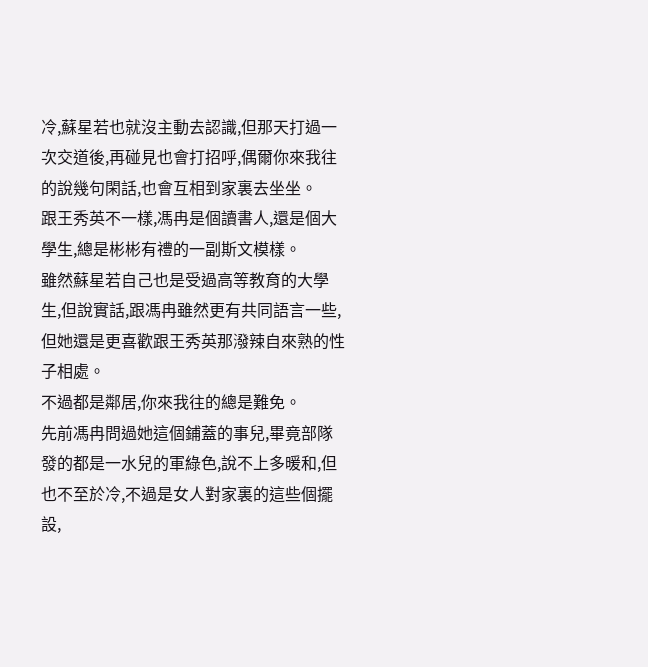冷,蘇星若也就沒主動去認識,但那天打過一次交道後,再碰見也會打招呼,偶爾你來我往的說幾句閑話,也會互相到家裏去坐坐。
跟王秀英不一樣,馮冉是個讀書人,還是個大學生,總是彬彬有禮的一副斯文模樣。
雖然蘇星若自己也是受過高等教育的大學生,但說實話,跟馮冉雖然更有共同語言一些,但她還是更喜歡跟王秀英那潑辣自來熟的性子相處。
不過都是鄰居,你來我往的總是難免。
先前馮冉問過她這個鋪蓋的事兒,畢竟部隊發的都是一水兒的軍綠色,說不上多暖和,但也不至於冷,不過是女人對家裏的這些個擺設,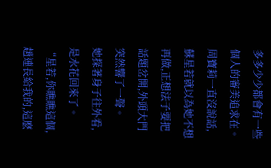多多少少都會有一些個人的審美追求在。
周寶莉一直沒說話,蘇星若就以為她不想再做,正想法子要把話題岔開,外頭大門突然響了一聲。
她探著身子往外看,是水花回來了。
“星若,你瞧瞧這個,趙連長給我的,這麽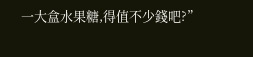一大盒水果糖,得值不少錢吧?”